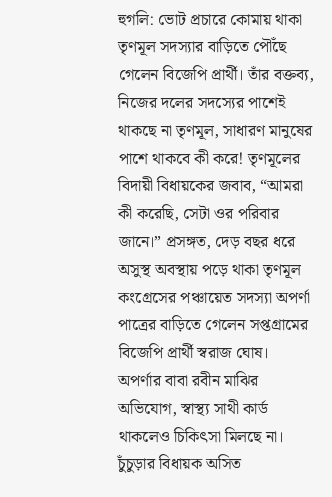হুগলি: ভোট প্রচারে কোমায় থাকা তৃণমূল সদস্যার বাড়িতে পৌঁছে গেলেন বিজেপি প্রার্থী। তাঁর বক্তব্য, নিজের দলের সদস্যের পাশেই থাকছে না তৃণমূল, সাধারণ মানুষের পাশে থাকবে কী করে! তৃণমূলের বিদায়ী বিধায়কের জবাব, “আমরা কী করেছি, সেটা ওর পরিবার জানে।” প্রসঙ্গত, দেড় বছর ধরে অসুস্থ অবস্থায় পড়ে থাকা তৃণমূল কংগ্রেসের পঞ্চায়েত সদস্যা অপর্ণা পাত্রের বাড়িতে গেলেন সপ্তগ্রামের বিজেপি প্রার্থী স্বরাজ ঘোষ।
অপর্ণার বাবা রবীন মাঝির অভিযোগ, স্বাস্থ্য সাথী কার্ড থাকলেও চিকিৎসা মিলছে না। চুঁচুড়ার বিধায়ক অসিত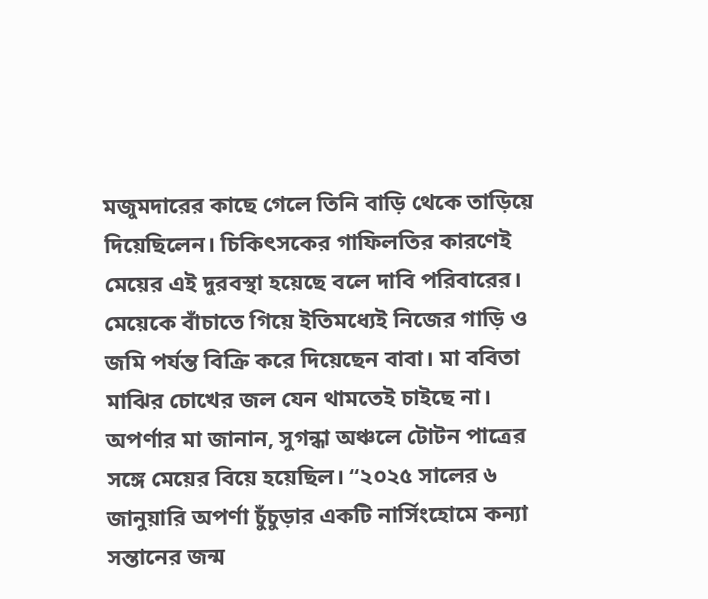মজুমদারের কাছে গেলে তিনি বাড়ি থেকে তাড়িয়ে দিয়েছিলেন। চিকিৎসকের গাফিলতির কারণেই মেয়ের এই দুরবস্থা হয়েছে বলে দাবি পরিবারের। মেয়েকে বাঁচাতে গিয়ে ইতিমধ্যেই নিজের গাড়ি ও জমি পর্যন্ত বিক্রি করে দিয়েছেন বাবা। মা ববিতা মাঝির চোখের জল যেন থামতেই চাইছে না।
অপর্ণার মা জানান, সুগন্ধা অঞ্চলে টোটন পাত্রের সঙ্গে মেয়ের বিয়ে হয়েছিল। “২০২৫ সালের ৬ জানুয়ারি অপর্ণা চুঁচুড়ার একটি নার্সিংহোমে কন্যা সন্তানের জন্ম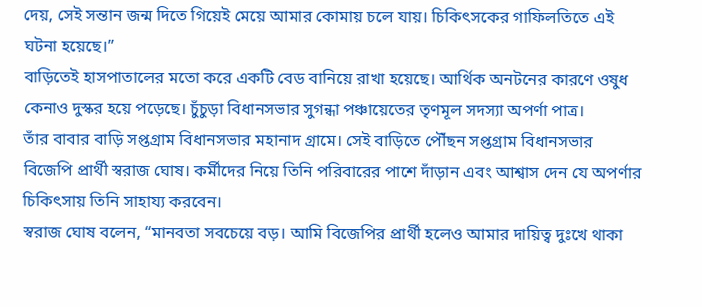দেয়, সেই সন্তান জন্ম দিতে গিয়েই মেয়ে আমার কোমায় চলে যায়। চিকিৎসকের গাফিলতিতে এই ঘটনা হয়েছে।”
বাড়িতেই হাসপাতালের মতো করে একটি বেড বানিয়ে রাখা হয়েছে। আর্থিক অনটনের কারণে ওষুধ কেনাও দুস্কর হয়ে পড়েছে। চুঁচুড়া বিধানসভার সুগন্ধা পঞ্চায়েতের তৃণমূল সদস্যা অপর্ণা পাত্র।
তাঁর বাবার বাড়ি সপ্তগ্রাম বিধানসভার মহানাদ গ্রামে। সেই বাড়িতে পৌঁছন সপ্তগ্রাম বিধানসভার বিজেপি প্রার্থী স্বরাজ ঘোষ। কর্মীদের নিয়ে তিনি পরিবারের পাশে দাঁড়ান এবং আশ্বাস দেন যে অপর্ণার চিকিৎসায় তিনি সাহায্য করবেন।
স্বরাজ ঘোষ বলেন, “মানবতা সবচেয়ে বড়। আমি বিজেপির প্রার্থী হলেও আমার দায়িত্ব দুঃখে থাকা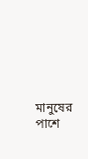মানুষের পাশে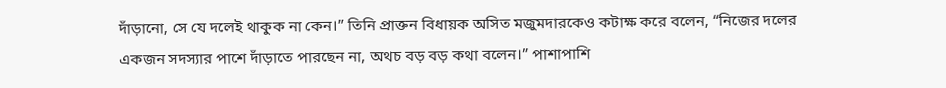দাঁড়ানো, সে যে দলেই থাকুক না কেন।” তিনি প্রাক্তন বিধায়ক অসিত মজুমদারকেও কটাক্ষ করে বলেন, “নিজের দলের একজন সদস্যার পাশে দাঁড়াতে পারছেন না, অথচ বড় বড় কথা বলেন।” পাশাপাশি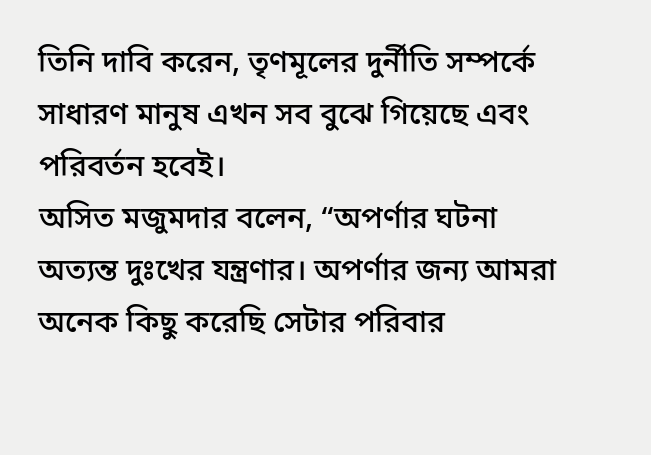তিনি দাবি করেন, তৃণমূলের দুর্নীতি সম্পর্কে সাধারণ মানুষ এখন সব বুঝে গিয়েছে এবং পরিবর্তন হবেই।
অসিত মজুমদার বলেন, “অপর্ণার ঘটনা অত্যন্ত দুঃখের যন্ত্রণার। অপর্ণার জন্য আমরা অনেক কিছু করেছি সেটার পরিবার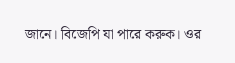জানে। বিজেপি যা পারে করুক। ওর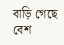বাড়ি গেছে বেশ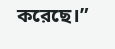করেছে।”